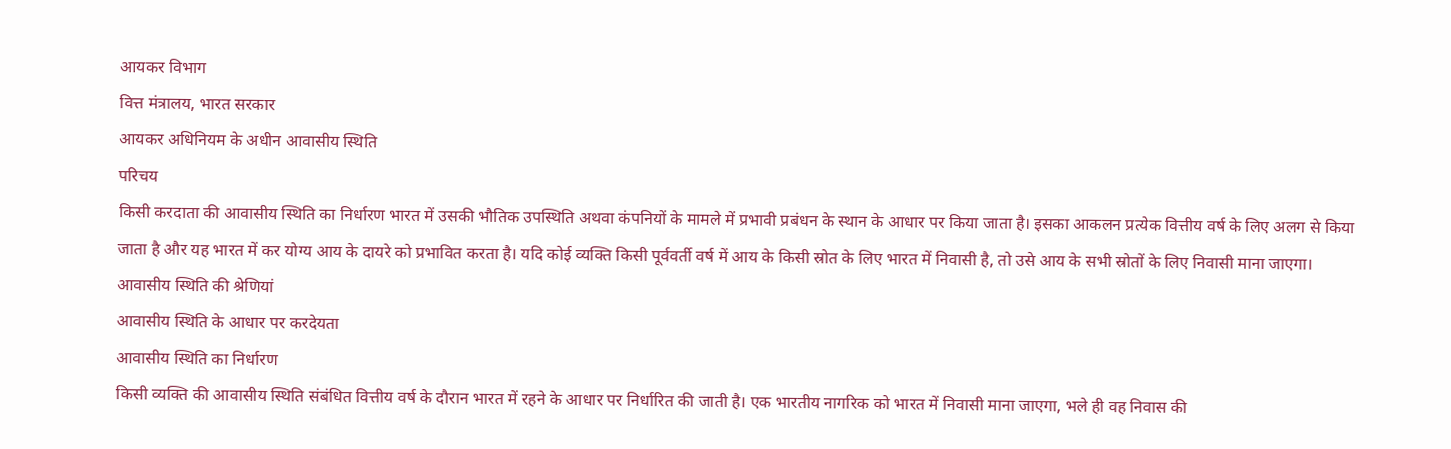आयकर विभाग
वित्त मंत्रालय, भारत सरकार
आयकर अधिनियम के अधीन आवासीय स्थिति
परिचय
किसी करदाता की आवासीय स्थिति का निर्धारण भारत में उसकी भौतिक उपस्थिति अथवा कंपनियों के मामले में प्रभावी प्रबंधन के स्थान के आधार पर किया जाता है। इसका आकलन प्रत्येक वित्तीय वर्ष के लिए अलग से किया जाता है और यह भारत में कर योग्य आय के दायरे को प्रभावित करता है। यदि कोई व्यक्ति किसी पूर्ववर्ती वर्ष में आय के किसी स्रोत के लिए भारत में निवासी है, तो उसे आय के सभी स्रोतों के लिए निवासी माना जाएगा।
आवासीय स्थिति की श्रेणियां
आवासीय स्थिति के आधार पर करदेयता
आवासीय स्थिति का निर्धारण
किसी व्यक्ति की आवासीय स्थिति संबंधित वित्तीय वर्ष के दौरान भारत में रहने के आधार पर निर्धारित की जाती है। एक भारतीय नागरिक को भारत में निवासी माना जाएगा, भले ही वह निवास की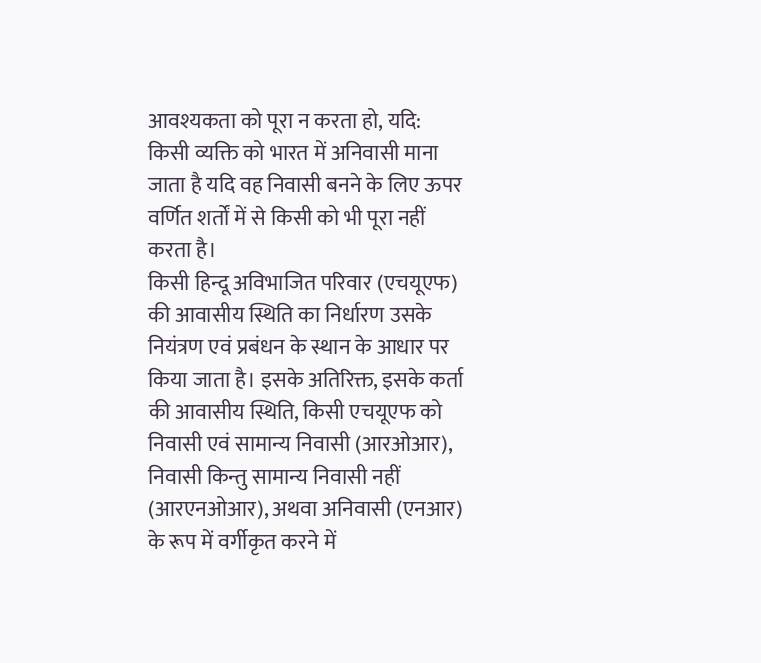आवश्यकता को पूरा न करता हो, यदि:
किसी व्यक्ति को भारत में अनिवासी माना जाता है यदि वह निवासी बनने के लिए ऊपर वर्णित शर्तों में से किसी को भी पूरा नहीं करता है।
किसी हिन्दू अविभाजित परिवार (एचयूएफ) की आवासीय स्थिति का निर्धारण उसके नियंत्रण एवं प्रबंधन के स्थान के आधार पर किया जाता है। इसके अतिरिक्त, इसके कर्ता की आवासीय स्थिति, किसी एचयूएफ को निवासी एवं सामान्य निवासी (आरओआर), निवासी किन्तु सामान्य निवासी नहीं (आरएनओआर), अथवा अनिवासी (एनआर) के रूप में वर्गीकृत करने में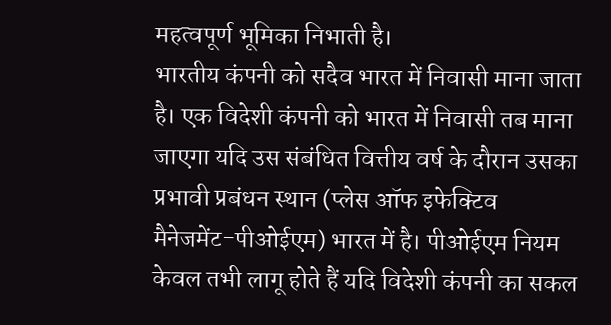महत्वपूर्ण भूमिका निभाती है।
भारतीय कंपनी को सदैव भारत में निवासी माना जाता है। एक विदेशी कंपनी को भारत में निवासी तब माना जाएगा यदि उस संबंधित वित्तीय वर्ष के दौरान उसका प्रभावी प्रबंधन स्थान (प्लेस ऑफ इफेक्टिव मैनेजमेंट-पीओईएम) भारत में है। पीओईएम नियम केवल तभी लागू होते हैं यदि विदेशी कंपनी का सकल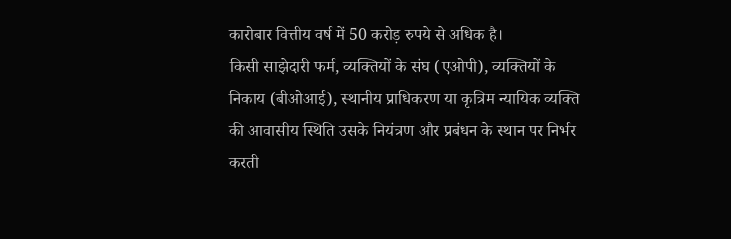कारोबार वित्तीय वर्ष में 50 करोड़ रुपये से अधिक है।
किसी साझेदारी फर्म, व्यक्तियों के संघ (एओपी), व्यक्तियों के निकाय (बीओआई), स्थानीय प्राधिकरण या कृत्रिम न्यायिक व्यक्ति की आवासीय स्थिति उसके नियंत्रण और प्रबंधन के स्थान पर निर्भर करती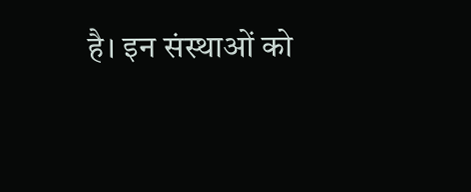है। इन संस्थाओं को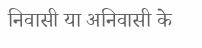निवासी या अनिवासी के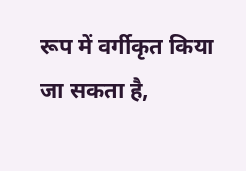रूप में वर्गीकृत किया जा सकता है,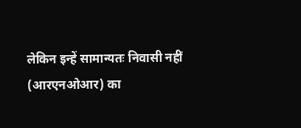लेकिन इन्हें सामान्यतः निवासी नहीं (आरएनओआर) का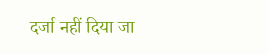दर्जा नहीं दिया जा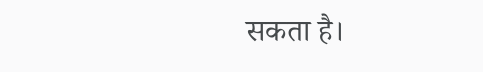सकता है।